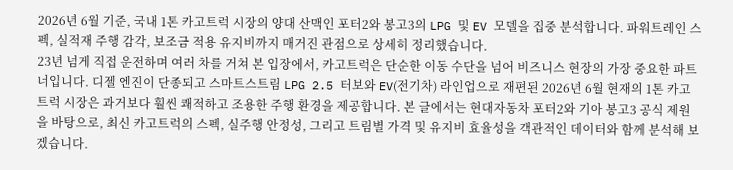2026년 6월 기준, 국내 1톤 카고트럭 시장의 양대 산맥인 포터2와 봉고3의 LPG 및 EV 모델을 집중 분석합니다. 파워트레인 스펙, 실적재 주행 감각, 보조금 적용 유지비까지 매거진 관점으로 상세히 정리했습니다.
23년 넘게 직접 운전하며 여러 차를 거쳐 본 입장에서, 카고트럭은 단순한 이동 수단을 넘어 비즈니스 현장의 가장 중요한 파트너입니다. 디젤 엔진이 단종되고 스마트스트림 LPG 2.5 터보와 EV(전기차) 라인업으로 재편된 2026년 6월 현재의 1톤 카고트럭 시장은 과거보다 훨씬 쾌적하고 조용한 주행 환경을 제공합니다. 본 글에서는 현대자동차 포터2와 기아 봉고3 공식 제원을 바탕으로, 최신 카고트럭의 스펙, 실주행 안정성, 그리고 트림별 가격 및 유지비 효율성을 객관적인 데이터와 함께 분석해 보겠습니다.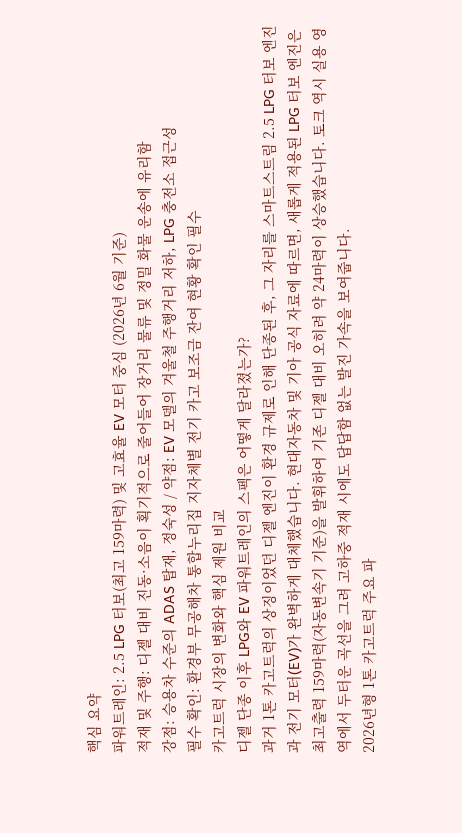핵심 요약
파워트레인: 2.5 LPG 터보(최고 159마력) 및 고효율 EV 모터 중심 (2026년 6월 기준)
적재 및 주행: 디젤 대비 진동·소음이 획기적으로 줄어들어 장거리 물류 및 정밀 화물 운송에 유리함
강점: 승용차 수준의 ADAS 탑재, 정숙성 / 약점: EV 모델의 겨울철 주행거리 저하, LPG 충전소 접근성
필수 확인: 환경부 무공해차 통합누리집 지자체별 전기 카고 보조금 잔여 현황 확인 필수
카고트럭 시장의 변화와 핵심 제원 비교
디젤 단종 이후 LPG와 EV 파워트레인의 스펙은 어떻게 달라졌는가?
과거 1톤 카고트럭의 상징이었던 디젤 엔진이 환경 규제로 인해 단종된 후, 그 자리를 스마트스트림 2.5 LPG 터보 엔진과 전기 모터(EV)가 완벽하게 대체했습니다. 현대자동차 및 기아 공식 자료에 따르면, 새롭게 적용된 LPG 터보 엔진은 최고출력 159마력(자동변속기 기준)을 발휘하여 기존 디젤 대비 오히려 약 24마력이 상승했습니다. 토크 역시 실용 영역에서 두터운 곡선을 그려 고하중 적재 시에도 답답함 없는 발진 가속을 보여줍니다.
2026년형 1톤 카고트럭 주요 파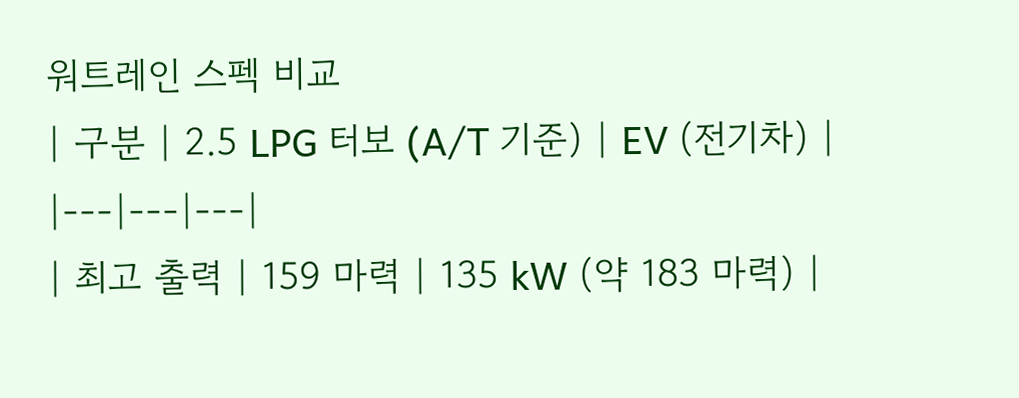워트레인 스펙 비교
| 구분 | 2.5 LPG 터보 (A/T 기준) | EV (전기차) |
|---|---|---|
| 최고 출력 | 159 마력 | 135 kW (약 183 마력) |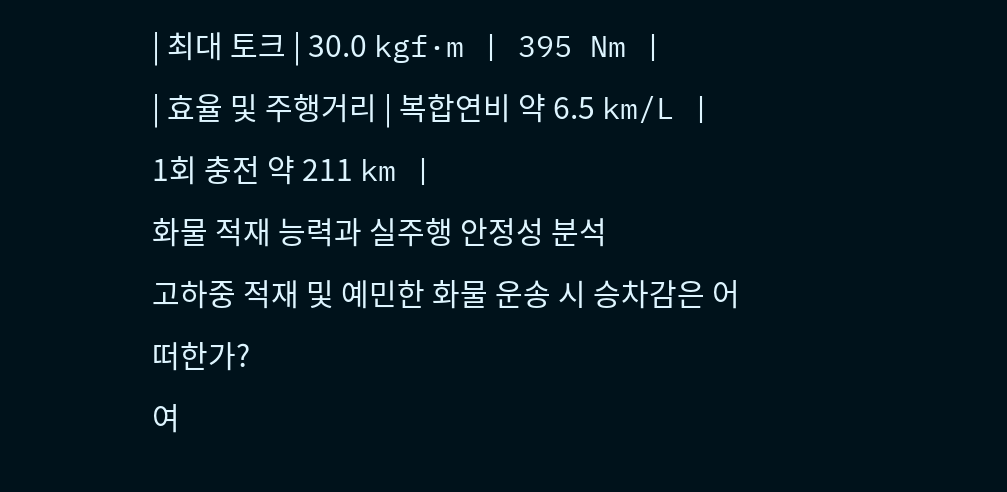| 최대 토크 | 30.0 kgf·m | 395 Nm |
| 효율 및 주행거리 | 복합연비 약 6.5 km/L | 1회 충전 약 211 km |
화물 적재 능력과 실주행 안정성 분석
고하중 적재 및 예민한 화물 운송 시 승차감은 어떠한가?
여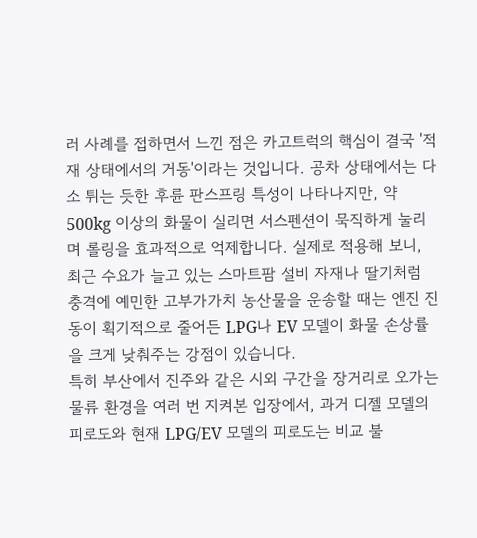러 사례를 접하면서 느낀 점은 카고트럭의 핵심이 결국 '적재 상태에서의 거동'이라는 것입니다. 공차 상태에서는 다소 튀는 듯한 후륜 판스프링 특성이 나타나지만, 약 500kg 이상의 화물이 실리면 서스펜션이 묵직하게 눌리며 롤링을 효과적으로 억제합니다. 실제로 적용해 보니, 최근 수요가 늘고 있는 스마트팜 설비 자재나 딸기처럼 충격에 예민한 고부가가치 농산물을 운송할 때는 엔진 진동이 획기적으로 줄어든 LPG나 EV 모델이 화물 손상률을 크게 낮춰주는 강점이 있습니다.
특히 부산에서 진주와 같은 시외 구간을 장거리로 오가는 물류 환경을 여러 번 지켜본 입장에서, 과거 디젤 모델의 피로도와 현재 LPG/EV 모델의 피로도는 비교 불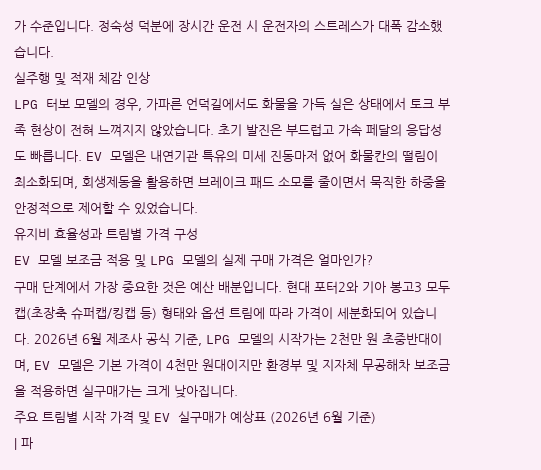가 수준입니다. 정숙성 덕분에 장시간 운전 시 운전자의 스트레스가 대폭 감소했습니다.
실주행 및 적재 체감 인상
LPG 터보 모델의 경우, 가파른 언덕길에서도 화물을 가득 실은 상태에서 토크 부족 현상이 전혀 느껴지지 않았습니다. 초기 발진은 부드럽고 가속 페달의 응답성도 빠릅니다. EV 모델은 내연기관 특유의 미세 진동마저 없어 화물칸의 떨림이 최소화되며, 회생제동을 활용하면 브레이크 패드 소모를 줄이면서 묵직한 하중을 안정적으로 제어할 수 있었습니다.
유지비 효율성과 트림별 가격 구성
EV 모델 보조금 적용 및 LPG 모델의 실제 구매 가격은 얼마인가?
구매 단계에서 가장 중요한 것은 예산 배분입니다. 현대 포터2와 기아 봉고3 모두 캡(초장축 슈퍼캡/킹캡 등) 형태와 옵션 트림에 따라 가격이 세분화되어 있습니다. 2026년 6월 제조사 공식 기준, LPG 모델의 시작가는 2천만 원 초중반대이며, EV 모델은 기본 가격이 4천만 원대이지만 환경부 및 지자체 무공해차 보조금을 적용하면 실구매가는 크게 낮아집니다.
주요 트림별 시작 가격 및 EV 실구매가 예상표 (2026년 6월 기준)
| 파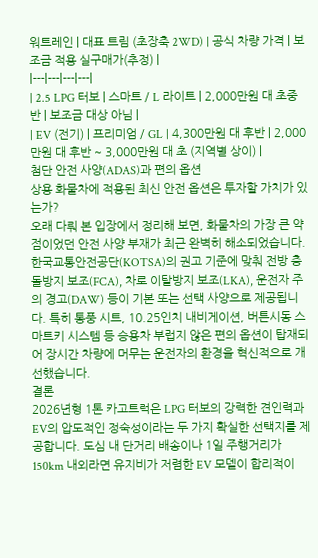워트레인 | 대표 트림 (초장축 2WD) | 공식 차량 가격 | 보조금 적용 실구매가(추정) |
|---|---|---|---|
| 2.5 LPG 터보 | 스마트 / L 라이트 | 2,000만원 대 초중반 | 보조금 대상 아님 |
| EV (전기) | 프리미엄 / GL | 4,300만원 대 후반 | 2,000만원 대 후반 ~ 3,000만원 대 초 (지역별 상이) |
첨단 안전 사양(ADAS)과 편의 옵션
상용 화물차에 적용된 최신 안전 옵션은 투자할 가치가 있는가?
오래 다뤄 본 입장에서 정리해 보면, 화물차의 가장 큰 약점이었던 안전 사양 부재가 최근 완벽히 해소되었습니다. 한국교통안전공단(KOTSA)의 권고 기준에 맞춰 전방 충돌방지 보조(FCA), 차로 이탈방지 보조(LKA), 운전자 주의 경고(DAW) 등이 기본 또는 선택 사양으로 제공됩니다. 특히 통풍 시트, 10.25인치 내비게이션, 버튼시동 스마트키 시스템 등 승용차 부럽지 않은 편의 옵션이 탑재되어 장시간 차량에 머무는 운전자의 환경을 혁신적으로 개선했습니다.
결론
2026년형 1톤 카고트럭은 LPG 터보의 강력한 견인력과 EV의 압도적인 정숙성이라는 두 가지 확실한 선택지를 제공합니다. 도심 내 단거리 배송이나 1일 주행거리가 150km 내외라면 유지비가 저렴한 EV 모델이 합리적이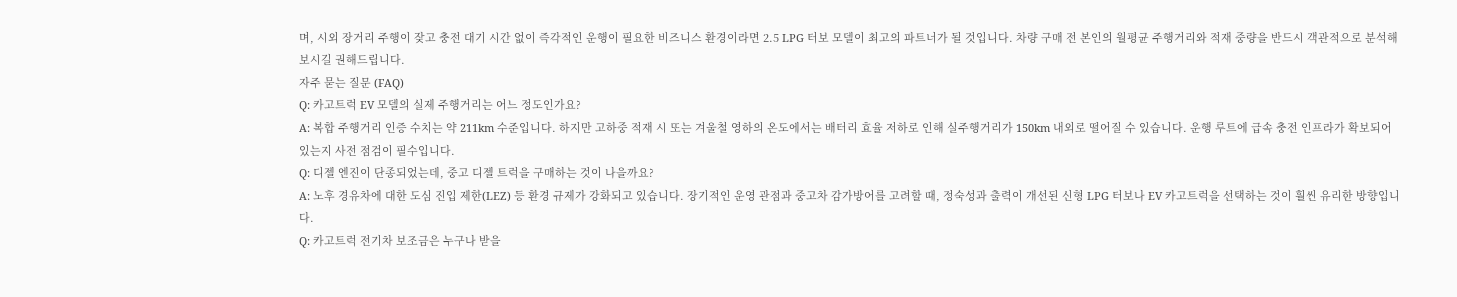며, 시외 장거리 주행이 잦고 충전 대기 시간 없이 즉각적인 운행이 필요한 비즈니스 환경이라면 2.5 LPG 터보 모델이 최고의 파트너가 될 것입니다. 차량 구매 전 본인의 월평균 주행거리와 적재 중량을 반드시 객관적으로 분석해 보시길 권해드립니다.
자주 묻는 질문 (FAQ)
Q: 카고트럭 EV 모델의 실제 주행거리는 어느 정도인가요?
A: 복합 주행거리 인증 수치는 약 211km 수준입니다. 하지만 고하중 적재 시 또는 겨울철 영하의 온도에서는 배터리 효율 저하로 인해 실주행거리가 150km 내외로 떨어질 수 있습니다. 운행 루트에 급속 충전 인프라가 확보되어 있는지 사전 점검이 필수입니다.
Q: 디젤 엔진이 단종되었는데, 중고 디젤 트럭을 구매하는 것이 나을까요?
A: 노후 경유차에 대한 도심 진입 제한(LEZ) 등 환경 규제가 강화되고 있습니다. 장기적인 운영 관점과 중고차 감가방어를 고려할 때, 정숙성과 출력이 개선된 신형 LPG 터보나 EV 카고트럭을 선택하는 것이 훨씬 유리한 방향입니다.
Q: 카고트럭 전기차 보조금은 누구나 받을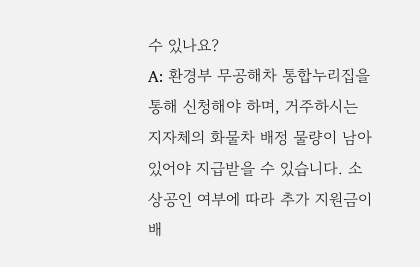수 있나요?
A: 환경부 무공해차 통합누리집을 통해 신청해야 하며, 거주하시는 지자체의 화물차 배정 물량이 남아 있어야 지급받을 수 있습니다. 소상공인 여부에 따라 추가 지원금이 배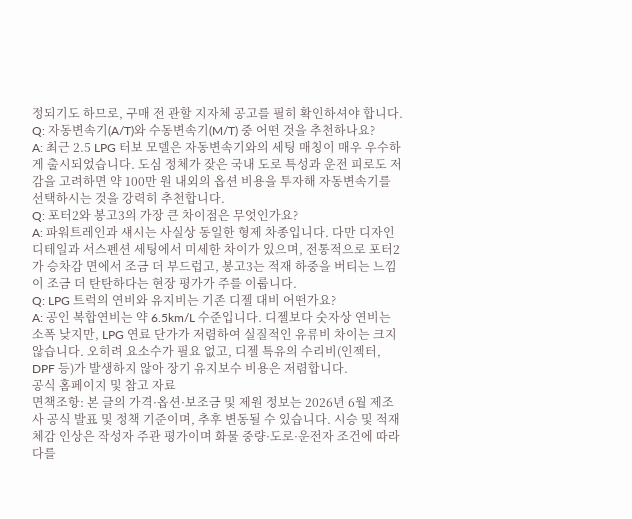정되기도 하므로, 구매 전 관할 지자체 공고를 필히 확인하셔야 합니다.
Q: 자동변속기(A/T)와 수동변속기(M/T) 중 어떤 것을 추천하나요?
A: 최근 2.5 LPG 터보 모델은 자동변속기와의 세팅 매칭이 매우 우수하게 출시되었습니다. 도심 정체가 잦은 국내 도로 특성과 운전 피로도 저감을 고려하면 약 100만 원 내외의 옵션 비용을 투자해 자동변속기를 선택하시는 것을 강력히 추천합니다.
Q: 포터2와 봉고3의 가장 큰 차이점은 무엇인가요?
A: 파워트레인과 섀시는 사실상 동일한 형제 차종입니다. 다만 디자인 디테일과 서스펜션 세팅에서 미세한 차이가 있으며, 전통적으로 포터2가 승차감 면에서 조금 더 부드럽고, 봉고3는 적재 하중을 버티는 느낌이 조금 더 탄탄하다는 현장 평가가 주를 이룹니다.
Q: LPG 트럭의 연비와 유지비는 기존 디젤 대비 어떤가요?
A: 공인 복합연비는 약 6.5km/L 수준입니다. 디젤보다 숫자상 연비는 소폭 낮지만, LPG 연료 단가가 저렴하여 실질적인 유류비 차이는 크지 않습니다. 오히려 요소수가 필요 없고, 디젤 특유의 수리비(인젝터, DPF 등)가 발생하지 않아 장기 유지보수 비용은 저렴합니다.
공식 홈페이지 및 참고 자료
면책조항: 본 글의 가격·옵션·보조금 및 제원 정보는 2026년 6월 제조사 공식 발표 및 정책 기준이며, 추후 변동될 수 있습니다. 시승 및 적재 체감 인상은 작성자 주관 평가이며 화물 중량·도로·운전자 조건에 따라 다를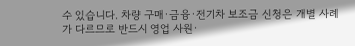수 있습니다. 차량 구매·금융·전기차 보조금 신청은 개별 사례가 다르므로 반드시 영업 사원·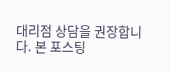대리점 상담을 권장합니다. 본 포스팅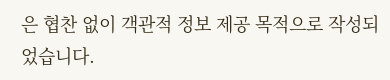은 협찬 없이 객관적 정보 제공 목적으로 작성되었습니다.